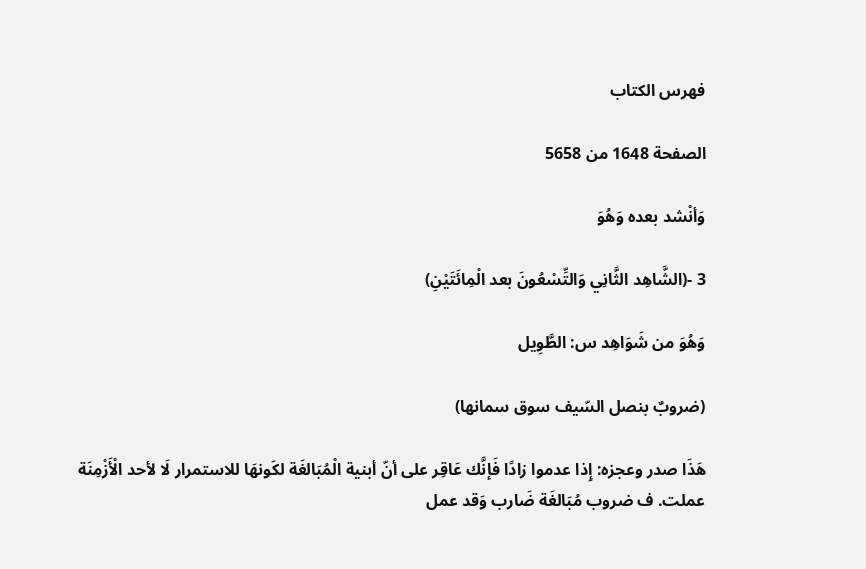فهرس الكتاب

الصفحة 1648 من 5658

وَأنْشد بعده وَهُوَ

3 -(الشَّاهِد الثَّانِي وَالتِّسْعُونَ بعد الْمِائَتَيْنِ)

وَهُوَ من شَوَاهِد س: الطَّوِيل

(ضروبٌ بنصل السّيف سوق سمانها)

هَذَا صدر وعجزه: إِذا عدموا زادًا فَإنَّك عَاقِر على أنّ أبنية الْمُبَالغَة لكَونهَا للاستمرار لَا لأحد الْأَزْمِنَة عملت. ف ضروب مُبَالغَة ضَارب وَقد عمل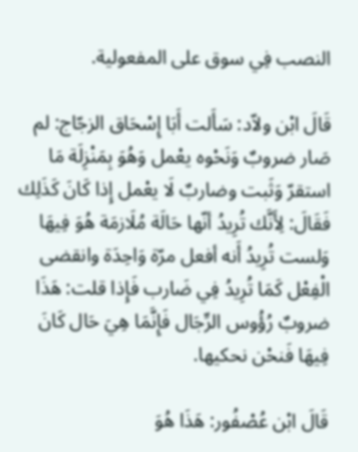النصب فِي سوق على المفعولية.

قَالَ ابْن ولاّد: سَأَلت أَبَا إِسْحَاق الزجّاج: لم صَار ضروبٌ وَنَحْوه يعْمل وَهُوَ بِمَنْزِلَة مَا استقرّ وَثَبت وضاربٌ لَا يعْمل إِذا كَانَ كَذَلِك فَقَالَ: لِأَنَّك تُرِيدُ أنّها حَالَة مُلَازمَة هُوَ فِيهَا وَلست تُرِيدُ أَنه أفعل مرّة وَاحِدَة وانقضى الْفِعْل كَمَا تُرِيدُ فِي ضَارب فَإِذا قلت: هَذَا ضروبٌ رُؤُوس الرِّجَال فَإِنَّمَا هِيَ حَال كَانَ فِيهَا فَنحْن نحكيها.

قَالَ ابْن عُصْفُور: هَذَا هُوَ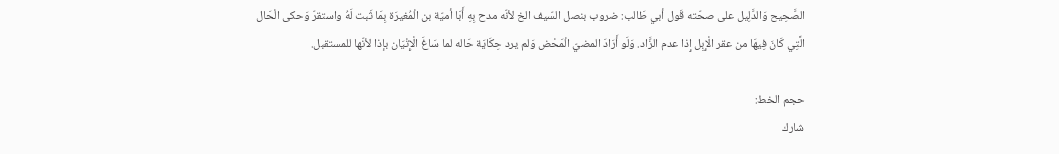الصَّحِيح وَالدَّلِيل على صحّته قَول أبي طَالب: ضروب بنصل السّيف الخ لأنّه مدح بِهِ أَبَا أميّة بن الْمُغيرَة بِمَا ثَبت لَهُ واستقرّ وَحكى الْحَال الَّتِي كَانَ فِيهَا من عقر الْإِبِل إِذا عدم الزَّاد. وَلَو أَرَادَ المضيّ الْمَحْض وَلم يرد حِكَايَة حَاله لما سَاغَ الْإِتْيَان بإذا لأنّها للمستقبل.

حجم الخط:
شارك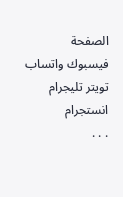الصفحة
فيسبوك واتساب تويتر تليجرام انستجرام
. . .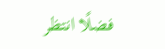فضلًا انتظر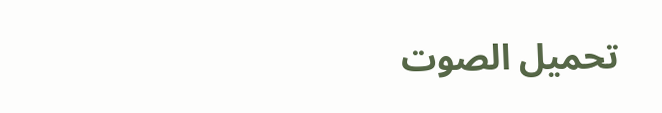تحميل الصوت